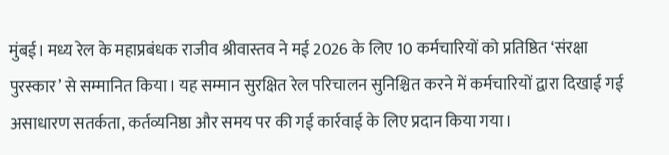मुंबई। मध्य रेल के महाप्रबंधक राजीव श्रीवास्तव ने मई 2026 के लिए 10 कर्मचारियों को प्रतिष्ठित ‘संरक्षा पुरस्कार’ से सम्मानित किया। यह सम्मान सुरक्षित रेल परिचालन सुनिश्चित करने में कर्मचारियों द्वारा दिखाई गई असाधारण सतर्कता, कर्तव्यनिष्ठा और समय पर की गई कार्रवाई के लिए प्रदान किया गया।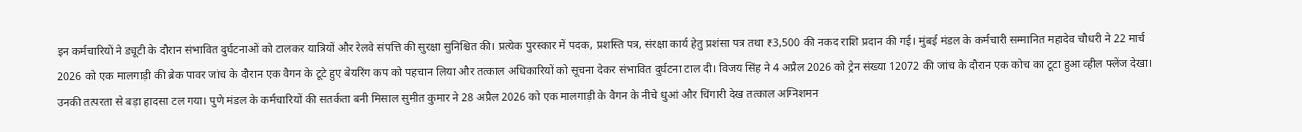इन कर्मचारियों ने ड्यूटी के दौरान संभावित दुर्घटनाओं को टालकर यात्रियों और रेलवे संपत्ति की सुरक्षा सुनिश्चित की। प्रत्येक पुरस्कार में पदक, प्रशस्ति पत्र, संरक्षा कार्य हेतु प्रशंसा पत्र तथा ₹3,500 की नकद राशि प्रदान की गई। मुंबई मंडल के कर्मचारी सम्मानित महादेव चौधरी ने 22 मार्च 2026 को एक मालगाड़ी की ब्रेक पावर जांच के दौरान एक वैगन के टूटे हुए बेयरिंग कप को पहचान लिया और तत्काल अधिकारियों को सूचना देकर संभावित दुर्घटना टाल दी। विजय सिंह ने 4 अप्रैल 2026 को ट्रेन संख्या 12072 की जांच के दौरान एक कोच का टूटा हुआ व्हील फ्लेंज देखा। उनकी तत्परता से बड़ा हादसा टल गया। पुणे मंडल के कर्मचारियों की सतर्कता बनी मिसाल सुमीत कुमार ने 28 अप्रैल 2026 को एक मालगाड़ी के वैगन के नीचे धुआं और चिंगारी देख तत्काल अग्निशमन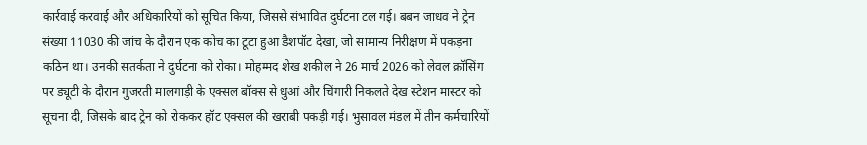कार्रवाई करवाई और अधिकारियों को सूचित किया, जिससे संभावित दुर्घटना टल गई। बबन जाधव ने ट्रेन संख्या 11030 की जांच के दौरान एक कोच का टूटा हुआ डैशपॉट देखा, जो सामान्य निरीक्षण में पकड़ना कठिन था। उनकी सतर्कता ने दुर्घटना को रोका। मोहम्मद शेख शकील ने 26 मार्च 2026 को लेवल क्रॉसिंग पर ड्यूटी के दौरान गुजरती मालगाड़ी के एक्सल बॉक्स से धुआं और चिंगारी निकलते देख स्टेशन मास्टर को सूचना दी, जिसके बाद ट्रेन को रोककर हॉट एक्सल की खराबी पकड़ी गई। भुसावल मंडल में तीन कर्मचारियों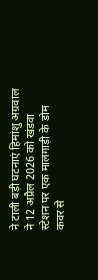ने टाली बड़ी घटनाएं हिमांशु अग्रवाल ने 12 अप्रैल 2026 को खंडवा स्टेशन पर एक मालगाड़ी के डोम कवर से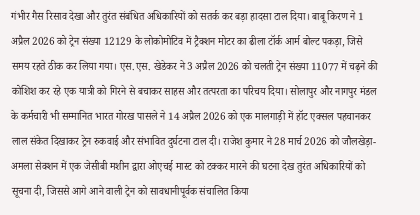गंभीर गैस रिसाव देखा और तुरंत संबंधित अधिकारियों को सतर्क कर बड़ा हादसा टाल दिया। बाबू किरण ने 1 अप्रैल 2026 को ट्रेन संख्या 12129 के लोकोमोटिव में ट्रैक्शन मोटर का ढीला टॉर्क आर्म बोल्ट पकड़ा, जिसे समय रहते ठीक कर लिया गया। एस.एस. खेडेकर ने 3 अप्रैल 2026 को चलती ट्रेन संख्या 11077 में चढ़ने की कोशिश कर रहे एक यात्री को गिरने से बचाकर साहस और तत्परता का परिचय दिया। सोलापुर और नागपुर मंडल के कर्मचारी भी सम्मानित भारत गोरख पासले ने 14 अप्रैल 2026 को एक मालगाड़ी में हॉट एक्सल पहचानकर लाल संकेत दिखाकर ट्रेन रुकवाई और संभावित दुर्घटना टाल दी। राजेश कुमार ने 28 मार्च 2026 को जौलखेड़ा-अमला सेक्शन में एक जेसीबी मशीन द्वारा ओएचई मास्ट को टक्कर मारने की घटना देख तुरंत अधिकारियों को सूचना दी, जिससे आगे आने वाली ट्रेन को सावधानीपूर्वक संचालित किया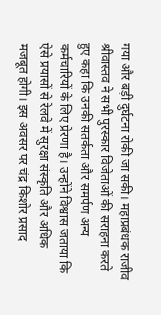गया और बड़ी दुर्घटना रोकी जा सकी। महाप्रबंधक राजीव श्रीवास्तव ने सभी पुरस्कार विजेताओं की सराहना करते हुए कहा कि उनकी सतर्कता और समर्पण अन्य कर्मचारियों के लिए प्रेरणा है। उन्होंने विश्वास जताया कि ऐसे प्रयासों से रेलवे में सुरक्षा संस्कृति और अधिक मजबूत होगी। इस अवसर पर चंद्र किशोर प्रसाद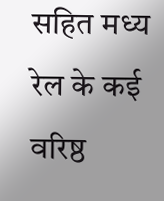सहित मध्य रेल के कई वरिष्ठ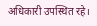अधिकारी उपस्थित रहे।